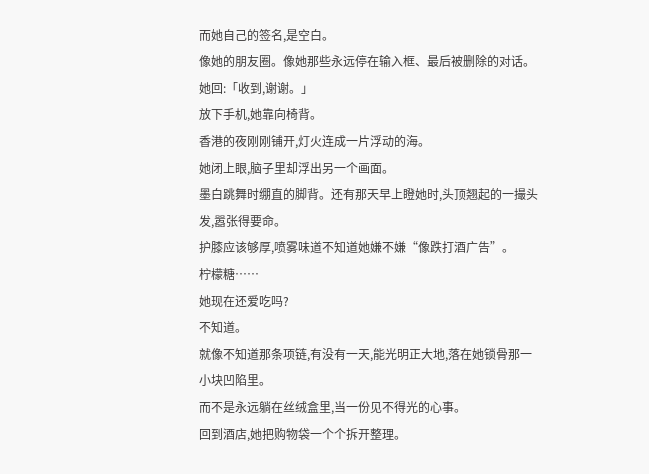而她自己的签名,是空白。
像她的朋友圈。像她那些永远停在输入框、最后被删除的对话。
她回:「收到,谢谢。」
放下手机,她靠向椅背。
香港的夜刚刚铺开,灯火连成一片浮动的海。
她闭上眼,脑子里却浮出另一个画面。
墨白跳舞时绷直的脚背。还有那天早上瞪她时,头顶翘起的一撮头发,嚣张得要命。
护膝应该够厚,喷雾味道不知道她嫌不嫌“像跌打酒广告”。
柠檬糖……
她现在还爱吃吗?
不知道。
就像不知道那条项链,有没有一天,能光明正大地,落在她锁骨那一小块凹陷里。
而不是永远躺在丝绒盒里,当一份见不得光的心事。
回到酒店,她把购物袋一个个拆开整理。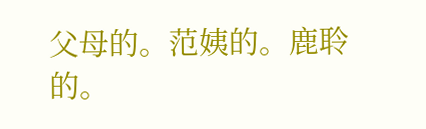父母的。范姨的。鹿聆的。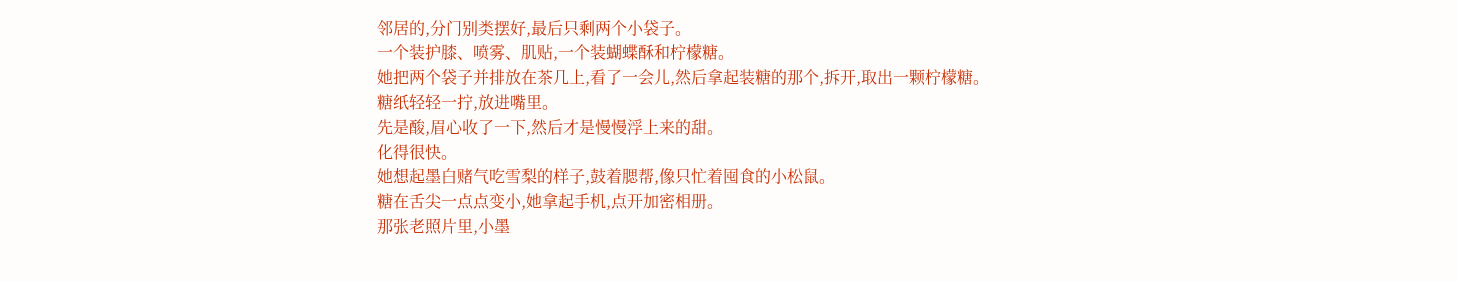邻居的,分门别类摆好,最后只剩两个小袋子。
一个装护膝、喷雾、肌贴,一个装蝴蝶酥和柠檬糖。
她把两个袋子并排放在茶几上,看了一会儿,然后拿起装糖的那个,拆开,取出一颗柠檬糖。
糖纸轻轻一拧,放进嘴里。
先是酸,眉心收了一下,然后才是慢慢浮上来的甜。
化得很快。
她想起墨白赌气吃雪梨的样子,鼓着腮帮,像只忙着囤食的小松鼠。
糖在舌尖一点点变小,她拿起手机,点开加密相册。
那张老照片里,小墨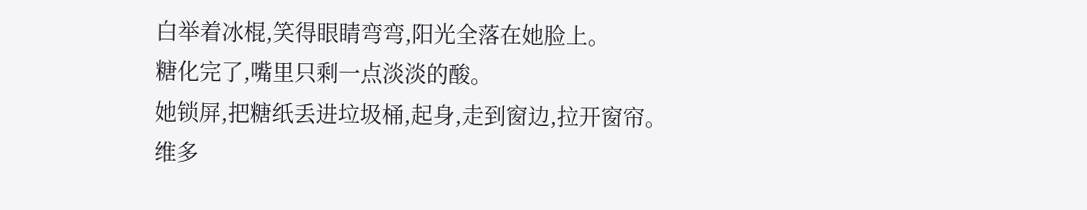白举着冰棍,笑得眼睛弯弯,阳光全落在她脸上。
糖化完了,嘴里只剩一点淡淡的酸。
她锁屏,把糖纸丢进垃圾桶,起身,走到窗边,拉开窗帘。
维多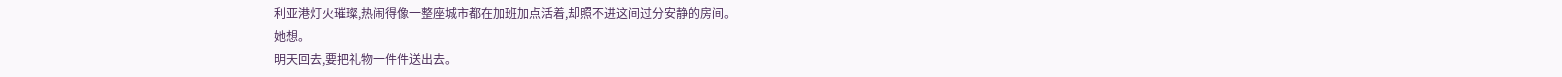利亚港灯火璀璨,热闹得像一整座城市都在加班加点活着,却照不进这间过分安静的房间。
她想。
明天回去,要把礼物一件件送出去。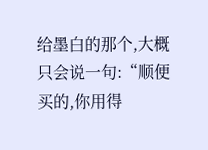给墨白的那个,大概只会说一句:“顺便买的,你用得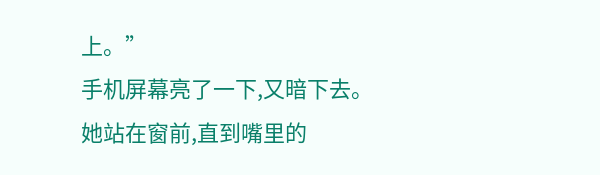上。”
手机屏幕亮了一下,又暗下去。
她站在窗前,直到嘴里的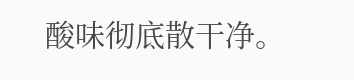酸味彻底散干净。